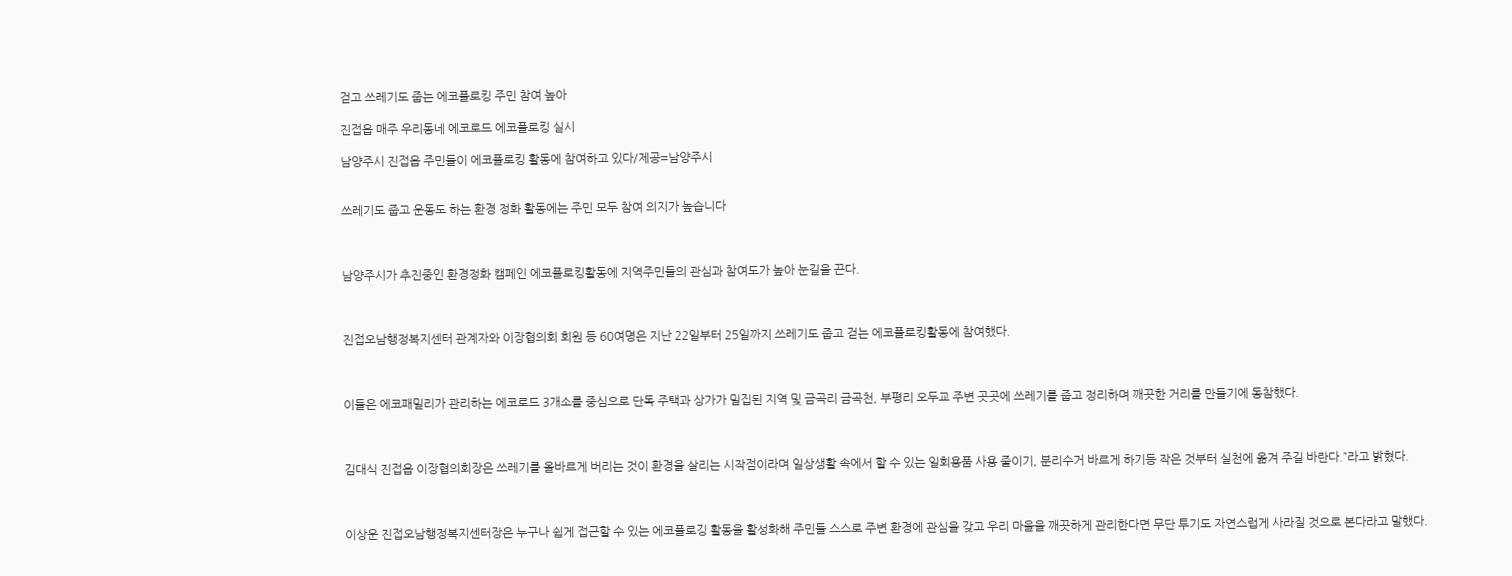걷고 쓰레기도 줍는 에코플로킹 주민 참여 높아

진접읍 매주 우리동네 에코로드 에코플로킹 실시

남양주시 진접읍 주민들이 에코플로킹 활동에 참여하고 있다/제공=남양주시


쓰레기도 줍고 운동도 하는 환경 정화 활동에는 주민 모두 참여 의지가 높습니다



남양주시가 추진중인 환경정화 캠페인 에코플로킹활동에 지역주민들의 관심과 참여도가 높아 눈길을 끈다.



진접오남행정복지센터 관계자와 이장협의회 회원 등 60여명은 지난 22일부터 25일까지 쓰레기도 줍고 걷는 에코플로킹활동에 참여했다.



이들은 에코패밀리가 관리하는 에코로드 3개소를 중심으로 단독 주택과 상가가 밀집된 지역 및 금곡리 금곡천, 부평리 오두교 주변 곳곳에 쓰레기를 줍고 정리하며 깨끗한 거리를 만들기에 동참했다.



김대식 진접읍 이장협의회장은 쓰레기를 올바르게 버리는 것이 환경을 살리는 시작점이라며 일상생활 속에서 할 수 있는 일회용품 사용 줄이기, 분리수거 바르게 하기등 작은 것부터 실천에 옮겨 주길 바란다.”라고 밝혔다.



이상운 진접오남행정복지센터장은 누구나 쉽게 접근할 수 있는 에코플로깅 활동을 활성화해 주민들 스스로 주변 환경에 관심을 갖고 우리 마을을 깨끗하게 관리한다면 무단 투기도 자연스럽게 사라질 것으로 본다라고 말했다.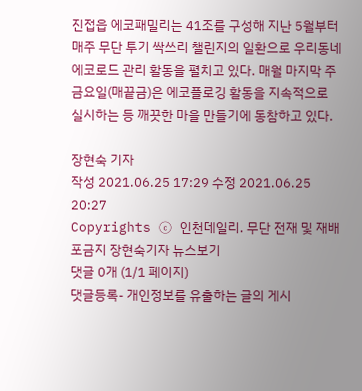진접읍 에코패밀리는 41조를 구성해 지난 5월부터 매주 무단 투기 싹쓰리 챌린지의 일환으로 우리동네 에코로드 관리 활동을 펼치고 있다. 매월 마지막 주 금요일(매끝금)은 에코플로깅 활동을 지속적으로 실시하는 등 깨끗한 마을 만들기에 동참하고 있다.

장현숙 기자
작성 2021.06.25 17:29 수정 2021.06.25 20:27
Copyrights ⓒ 인천데일리. 무단 전재 및 재배포금지 장현숙기자 뉴스보기
댓글 0개 (1/1 페이지)
댓글등록- 개인정보를 유출하는 글의 게시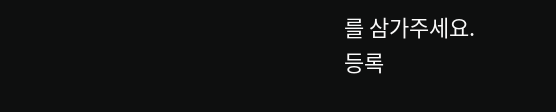를 삼가주세요.
등록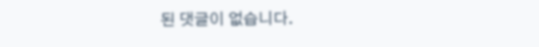된 댓글이 없습니다.